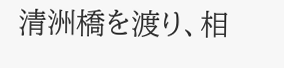清洲橋を渡り、相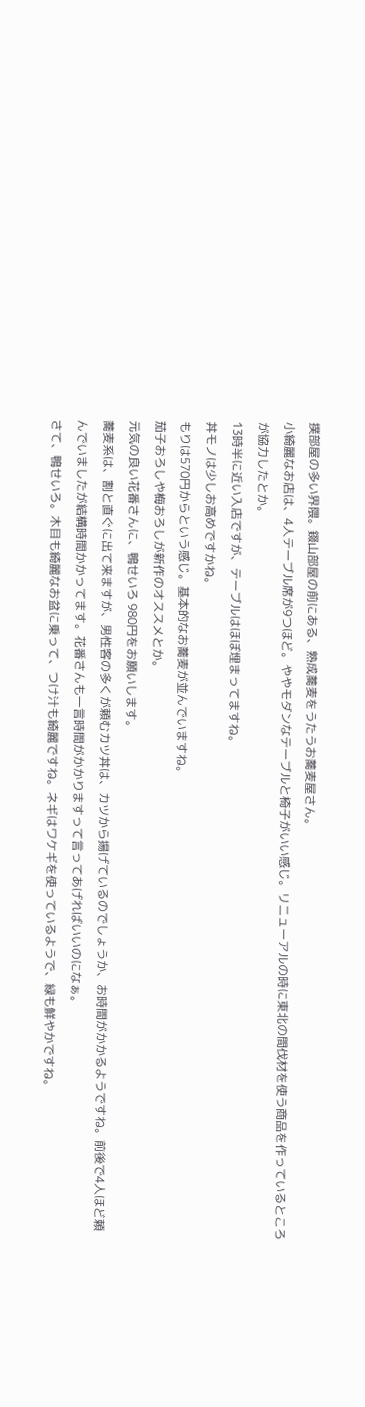撲部屋の多い界隈。錣山部屋の前にある、熟成蕎麦をうたうお蕎麦屋さん。
小綺麗なお店は、4人テーブル席が9つほど。ややモダンなテーブルと椅子がいい感じ。リニューアルの時に東北の間伐材を使う商品を作っているところが協力したとか。
13時半に近い入店ですが、テーブルはほぼ埋まってますね。
丼モノは少しお高めですかね。
もりは570円からという感じ。基本的なお蕎麦が並んでいますね。
茄子おろしや梅おろしが新作のオススメとか。
元気の良い花番さんに、鴨せいろ 980円をお願いします。
蕎麦系は、割と直ぐに出て来ますが、男性客の多くが頼むカツ丼は、カツから揚げているのでしょうか、お時間がかかるようですね。前後で4人ほど頼んでいましたが結構時間かかってます。花番さんも一言時間がかかりますって言ってあげればいいのになぁ。
さて、鴨せいろ。木目も綺麗なお盆に乗って、つけ汁も綺麗ですね。ネギはワケギを使っているようで、緑も鮮やかですね。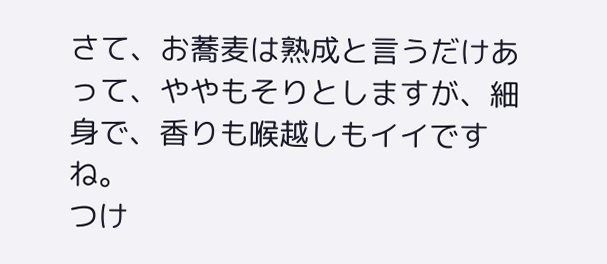さて、お蕎麦は熟成と言うだけあって、ややもそりとしますが、細身で、香りも喉越しもイイですね。
つけ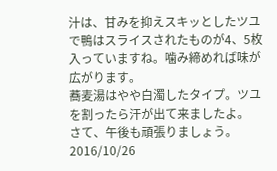汁は、甘みを抑えスキッとしたツユで鴨はスライスされたものが4、5枚入っていますね。噛み締めれば味が広がります。
蕎麦湯はやや白濁したタイプ。ツユを割ったら汗が出て来ましたよ。
さて、午後も頑張りましょう。
2016/10/26